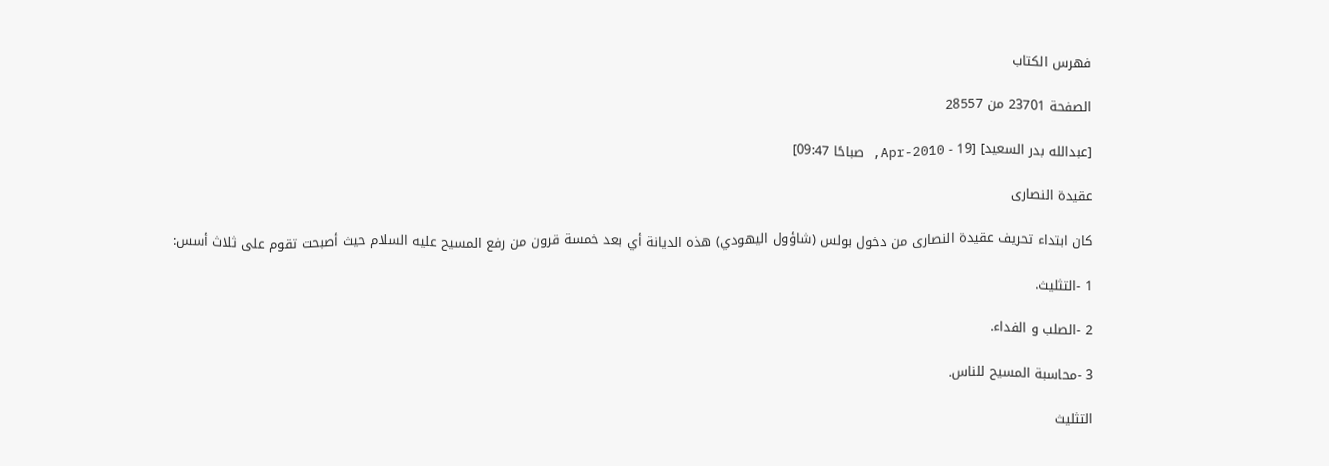فهرس الكتاب

الصفحة 23701 من 28557

[عبدالله بدر السعيد] [19 - Apr-2010, صباحًا 09:47]

عقيدة النصارى

كان ابتداء تحريف عقيدة النصارى من دخول بولس (شاؤول اليهودي) هذه الديانة أي بعد خمسة قرون من رفع المسيح عليه السلام حيث أصبحت تقوم على ثلاث أسس:

1 -التثليث.

2 -الصلب و الفداء.

3 -محاسبة المسيح للناس.

التثليث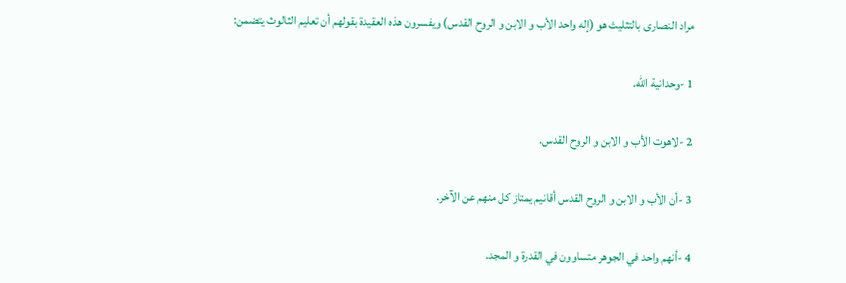مراد النصارى بالتثليث هو (إله واحد الأب و الابن و الروح القدس) ويفسرون هذه العقيدة بقولهم أن تعليم الثالوث يتضمن:

1 -وحدانية الله.

2 -لاهوت الأب و الابن و الروح القدس.

3 -أن الأب و الابن و الروح القدس أقانيم يمتاز كل منهم عن الآخر.

4 -أنهم واحد في الجوهر متساوون في القدرة و المجد.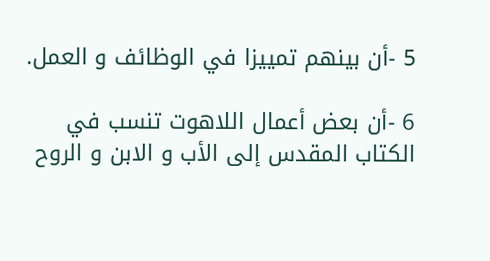5 -أن بينهم تمييزا في الوظائف و العمل.

6 -أن بعض أعمال اللاهوت تنسب في الكتاب المقدس إلى الأب و الابن و الروح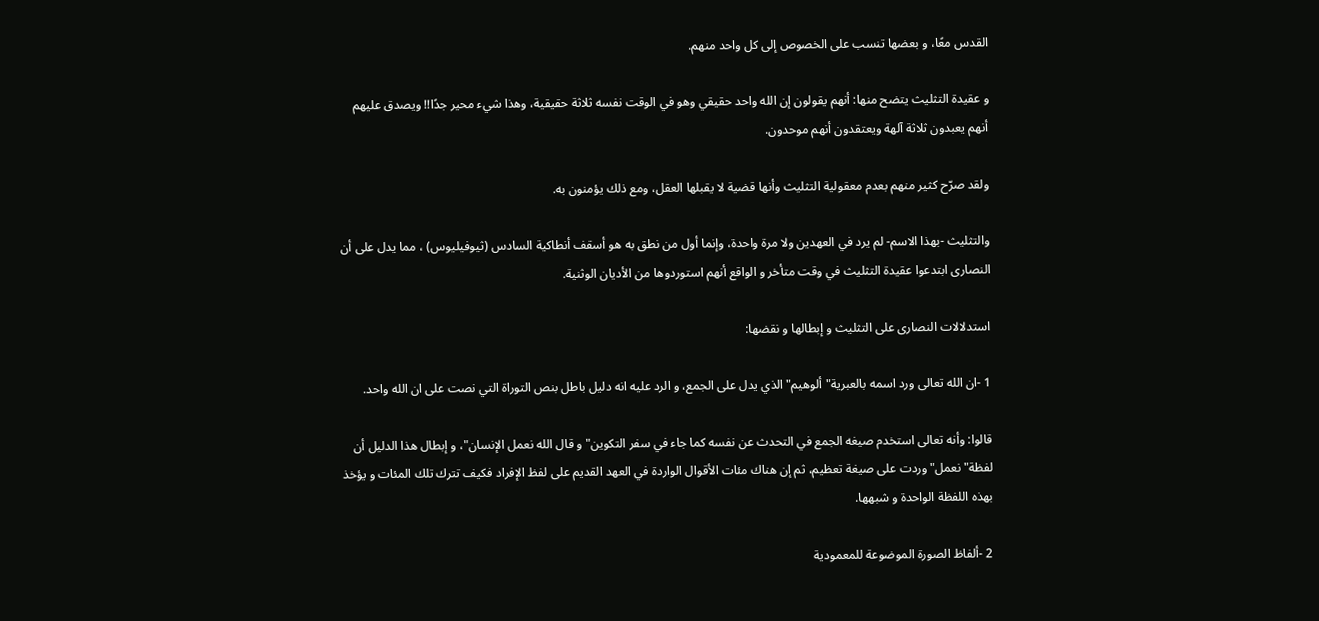القدس معًا، و بعضها تنسب على الخصوص إلى كل واحد منهم.

و عقيدة التثليث يتضح منها: أنهم يقولون إن الله واحد حقيقي وهو في الوقت نفسه ثلاثة حقيقية، وهذا شيء محير جدًا!! ويصدق عليهم أنهم يعبدون ثلاثة آلهة ويعتقدون أنهم موحدون.

ولقد صرّح كثير منهم بعدم معقولية التثليث وأنها قضية لا يقبلها العقل، ومع ذلك يؤمنون به.

والتثليث -بهذا الاسم- لم يرد في العهدين ولا مرة واحدة، وإنما أول من نطق به هو أسقف أنطاكية السادس (ثيوفيليوس) ، مما يدل على أن النصارى ابتدعوا عقيدة التثليث في وقت متأخر و الواقع أنهم استوردوها من الأديان الوثنية.

استدلالات النصارى على التثليث و إبطالها و نقضها:

1 -ان الله تعالى ورد اسمه بالعبرية"ألوهيم"الذي يدل على الجمع، و الرد عليه انه دليل باطل بنص التوراة التي نصت على ان الله واحد.

قالوا: وأنه تعالى استخدم صيغه الجمع في التحدث عن نفسه كما جاء في سفر التكوين"و قال الله نعمل الإنسان"، و إبطال هذا الدليل أن لفظة"نعمل"وردت على صيغة تعظيم، ثم إن هناك مئات الأقوال الواردة في العهد القديم على لفظ الإفراد فكيف تترك تلك المئات و يؤخذ بهذه اللفظة الواحدة و شبهها.

2 -ألفاظ الصورة الموضوعة للمعمودية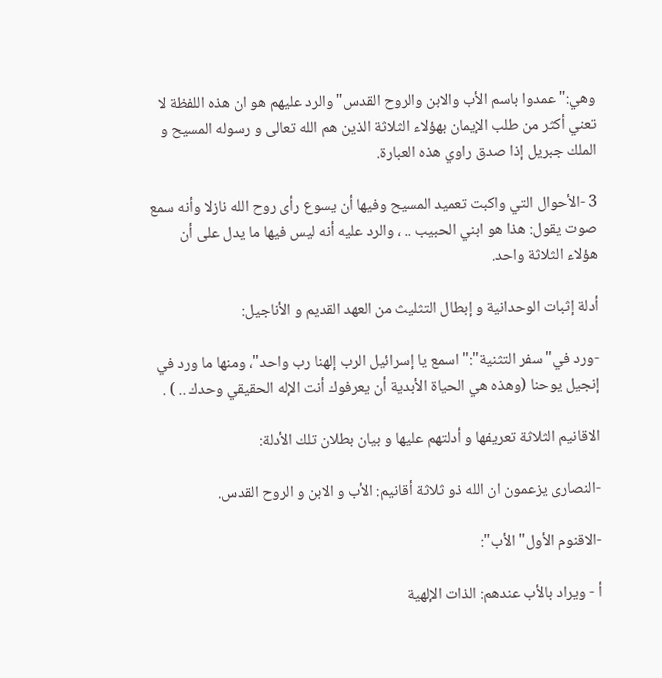وهي:"عمدوا باسم الأب والابن والروح القدس"والرد عليهم هو ان هذه اللفظة لا تعني أكثر من طلب الإيمان بهؤلاء الثلاثة الذين هم الله تعالى و رسوله المسيح و الملك جبريل إذا صدق راوي هذه العبارة.

3 -الأحوال التي واكبت تعميد المسيح وفيها أن يسوع رأى روح الله نازلا وأنه سمع صوت يقول: هذا هو ابني الحبيب .. ، والرد عليه أنه ليس فيها ما يدل على أن هؤلاء الثلاثة واحد.

أدلة إثبات الوحدانية و إبطال التثليث من العهد القديم و الأناجيل:

-ورد في"سفر التثنية":"اسمع يا إسرائيل الرب إلهنا رب واحد"، ومنها ما ورد في إنجيل يوحنا (وهذه هي الحياة الأبدية أن يعرفوك أنت الإله الحقيقي وحدك .. ) .

الاقانيم الثلاثة تعريفها و أدلتهم عليها و بيان بطلان تلك الأدلة:

-النصارى يزعمون ان الله ذو ثلاثة أقانيم: الأب و الابن و الروح القدس.

-الاقنوم الأول"الأب":

أ - ويراد بالأب عندهم: الذات الإلهية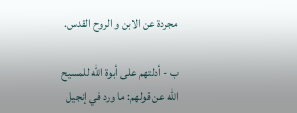مجردة عن الابن و الروح القدس.

ب - أدلتهم على أبوة الله للمسيح الله عن قولهم: ما ورد في إنجيل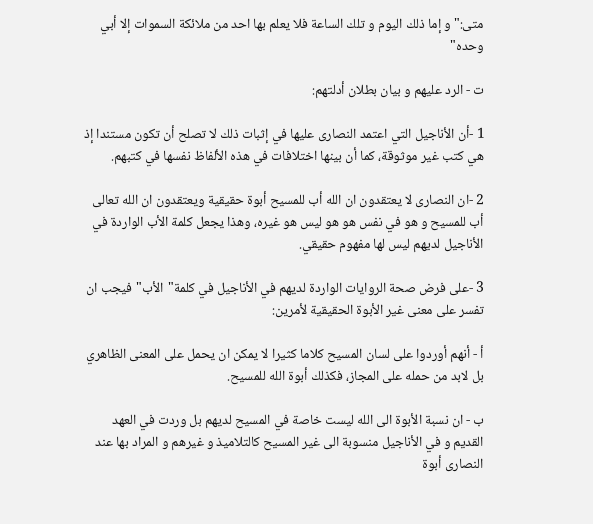متى:"و إما ذلك اليوم و تلك الساعة فلا يعلم بها احد من ملائكة السموات إلا أبي وحده"

ت - الرد عليهم و بيان بطلان أدلتهم:

1 -أن الأناجيل التي اعتمد النصارى عليها في إثبات ذلك لا تصلح أن تكون مستندا إذ هي كتب غير موثوقة، كما أن بينها اختلافات في هذه الألفاظ نفسها في كتبهم.

2 -ان النصارى لا يعتقدون ان الله أب للمسيح أبوة حقيقية ويعتقدون ان الله تعالى أب للمسيح و هو في نفس هو هو ليس هو غيره، وهذا يجعل كلمة الأب الواردة في الأناجيل لديهم ليس لها مفهوم حقيقي.

3 -على فرض صحة الروايات الواردة لديهم في الأناجيل في كلمة"الأب"فيجب ان تفسر على معنى غير الأبوة الحقيقية لأمرين:

أ - أنهم أوردوا على لسان المسيح كلاما كثيرا لا يمكن ان يحمل على المعنى الظاهري بل لابد من حمله على المجاز، فكذلك أبوة الله للمسيح.

ب - ان نسبة الأبوة الى الله ليست خاصة في المسيح لديهم بل وردت في العهد القديم و في الأناجيل منسوبة الى غير المسيح كالتلاميذ و غيرهم و المراد بها عند النصارى أبوة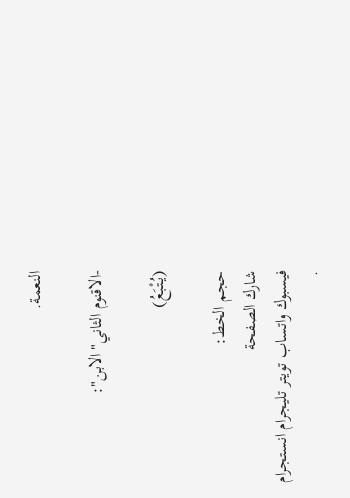النعمة.

-الاقنوم الثاني"الابن":

(يُتْبَعُ)

حجم الخط:
شارك الصفحة
فيسبوك واتساب تويتر تليجرام انستجرام
.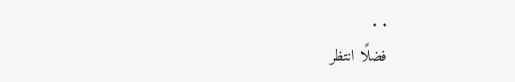. .
فضلًا انتظر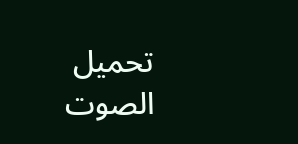تحميل الصوت